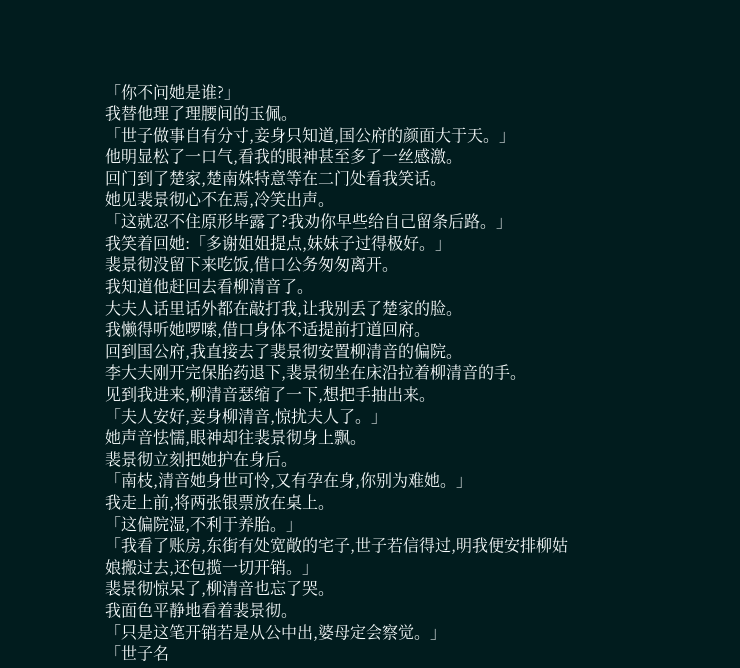「你不问她是谁?」
我替他理了理腰间的玉佩。
「世子做事自有分寸,妾身只知道,国公府的颜面大于天。」
他明显松了一口气,看我的眼神甚至多了一丝感激。
回门到了楚家,楚南姝特意等在二门处看我笑话。
她见裴景彻心不在焉,冷笑出声。
「这就忍不住原形毕露了?我劝你早些给自己留条后路。」
我笑着回她:「多谢姐姐提点,妹妹子过得极好。」
裴景彻没留下来吃饭,借口公务匆匆离开。
我知道他赶回去看柳清音了。
大夫人话里话外都在敲打我,让我别丢了楚家的脸。
我懒得听她啰嗦,借口身体不适提前打道回府。
回到国公府,我直接去了裴景彻安置柳清音的偏院。
李大夫刚开完保胎药退下,裴景彻坐在床沿拉着柳清音的手。
见到我进来,柳清音瑟缩了一下,想把手抽出来。
「夫人安好,妾身柳清音,惊扰夫人了。」
她声音怯懦,眼神却往裴景彻身上飘。
裴景彻立刻把她护在身后。
「南枝,清音她身世可怜,又有孕在身,你别为难她。」
我走上前,将两张银票放在桌上。
「这偏院湿,不利于养胎。」
「我看了账房,东街有处宽敞的宅子,世子若信得过,明我便安排柳姑娘搬过去,还包揽一切开销。」
裴景彻惊呆了,柳清音也忘了哭。
我面色平静地看着裴景彻。
「只是这笔开销若是从公中出,婆母定会察觉。」
「世子名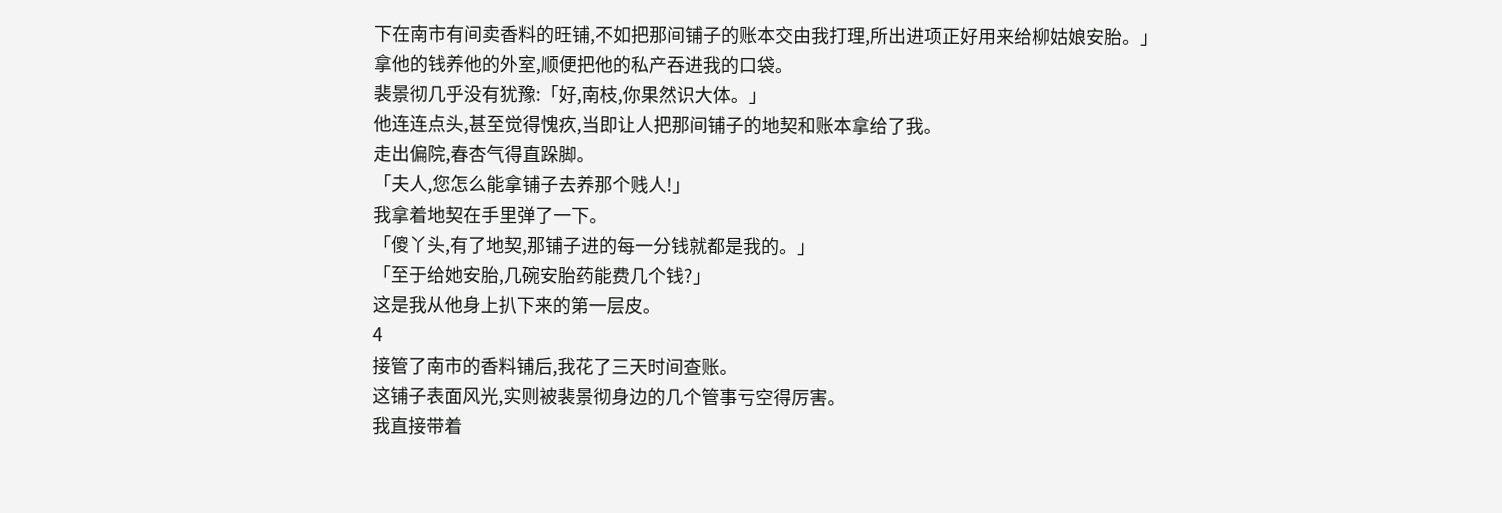下在南市有间卖香料的旺铺,不如把那间铺子的账本交由我打理,所出进项正好用来给柳姑娘安胎。」
拿他的钱养他的外室,顺便把他的私产吞进我的口袋。
裴景彻几乎没有犹豫:「好,南枝,你果然识大体。」
他连连点头,甚至觉得愧疚,当即让人把那间铺子的地契和账本拿给了我。
走出偏院,春杏气得直跺脚。
「夫人,您怎么能拿铺子去养那个贱人!」
我拿着地契在手里弹了一下。
「傻丫头,有了地契,那铺子进的每一分钱就都是我的。」
「至于给她安胎,几碗安胎药能费几个钱?」
这是我从他身上扒下来的第一层皮。
4
接管了南市的香料铺后,我花了三天时间查账。
这铺子表面风光,实则被裴景彻身边的几个管事亏空得厉害。
我直接带着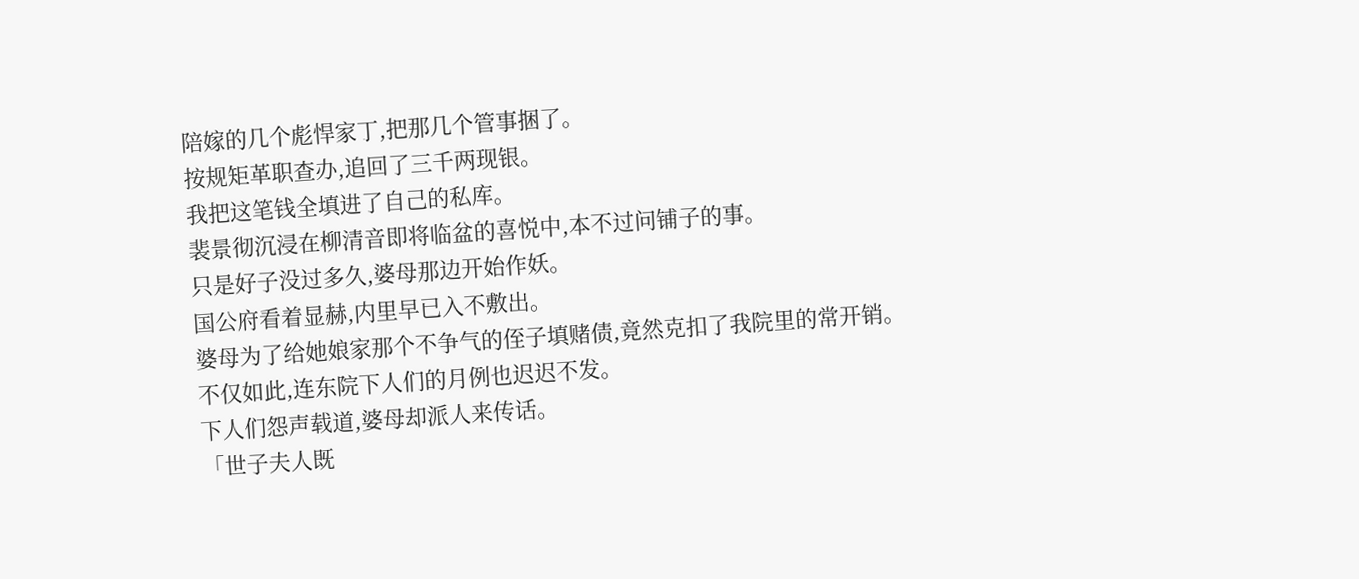陪嫁的几个彪悍家丁,把那几个管事捆了。
按规矩革职查办,追回了三千两现银。
我把这笔钱全填进了自己的私库。
裴景彻沉浸在柳清音即将临盆的喜悦中,本不过问铺子的事。
只是好子没过多久,婆母那边开始作妖。
国公府看着显赫,内里早已入不敷出。
婆母为了给她娘家那个不争气的侄子填赌债,竟然克扣了我院里的常开销。
不仅如此,连东院下人们的月例也迟迟不发。
下人们怨声载道,婆母却派人来传话。
「世子夫人既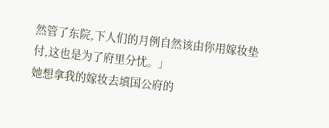然管了东院,下人们的月例自然该由你用嫁妆垫付,这也是为了府里分忧。」
她想拿我的嫁妆去填国公府的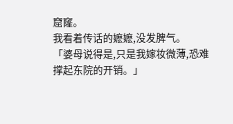窟窿。
我看着传话的嬷嬷,没发脾气。
「婆母说得是,只是我嫁妆微薄,恐难撑起东院的开销。」